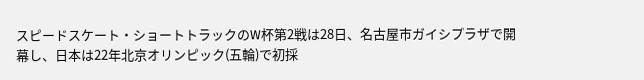スピードスケート・ショートトラックのW杯第2戦は28日、名古屋市ガイシプラザで開幕し、日本は22年北京オリンピック(五輪)で初採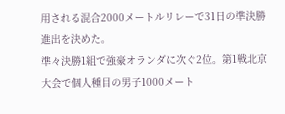用される混合2000メートルリレーで31日の準決勝進出を決めた。
準々決勝1組で強豪オランダに次ぐ2位。第1戦北京大会で個人種目の男子1000メート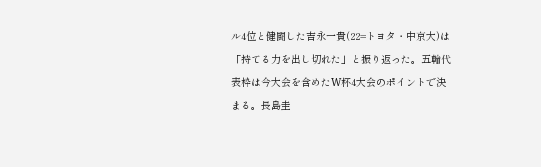ル4位と健闘した吉永一貴(22=トヨタ・中京大)は「持てる力を出し切れた」と振り返った。五輪代表枠は今大会を含めたW杯4大会のポイントで決まる。長島圭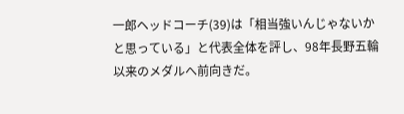一郎ヘッドコーチ(39)は「相当強いんじゃないかと思っている」と代表全体を評し、98年長野五輪以来のメダルへ前向きだ。